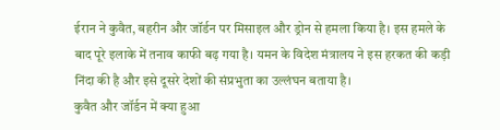ईरान ने कुवैत, बहरीन और जॉर्डन पर मिसाइल और ड्रोन से हमला किया है। इस हमले के बाद पूरे इलाके में तनाव काफी बढ़ गया है। यमन के विदेश मंत्रालय ने इस हरकत की कड़ी निंदा की है और इसे दूसरे देशों की संप्रभुता का उल्लंघन बताया है।
कुवैत और जॉर्डन में क्या हुआ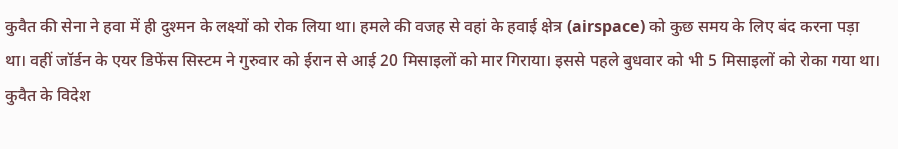कुवैत की सेना ने हवा में ही दुश्मन के लक्ष्यों को रोक लिया था। हमले की वजह से वहां के हवाई क्षेत्र (airspace) को कुछ समय के लिए बंद करना पड़ा था। वहीं जॉर्डन के एयर डिफेंस सिस्टम ने गुरुवार को ईरान से आई 20 मिसाइलों को मार गिराया। इससे पहले बुधवार को भी 5 मिसाइलों को रोका गया था। कुवैत के विदेश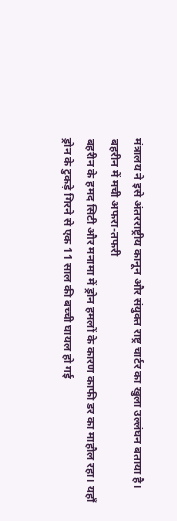मंत्रालय ने इसे अंतरराष्ट्रीय कानून और संयुक्त राष्ट्र चार्टर का खुला उल्लंघन बताया है।
बहरीन में मची अफरा-तफरी
बहरीन के हमद सिटी और मनामा में ड्रोन हमलों के कारण काफी डर का माहौल रहा। यहाँ ड्रोन के टुकड़े गिरने से एक 11 साल की बच्ची घायल हो गई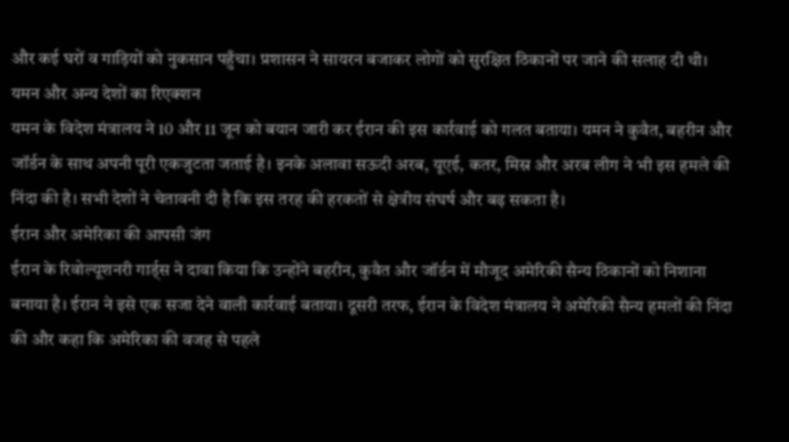और कई घरों व गाड़ियों को नुकसान पहुँचा। प्रशासन ने सायरन बजाकर लोगों को सुरक्षित ठिकानों पर जाने की सलाह दी थी।
यमन और अन्य देशों का रिएक्शन
यमन के विदेश मंत्रालय ने 10 और 11 जून को बयान जारी कर ईरान की इस कार्रवाई को गलत बताया। यमन ने कुवैत, बहरीन और जॉर्डन के साथ अपनी पूरी एकजुटता जताई है। इनके अलावा सऊदी अरब, यूएई, कतर, मिस्र और अरब लीग ने भी इस हमले की निंदा की है। सभी देशों ने चेतावनी दी है कि इस तरह की हरकतों से क्षेत्रीय संघर्ष और बढ़ सकता है।
ईरान और अमेरिका की आपसी जंग
ईरान के रिवोल्यूशनरी गार्ड्स ने दावा किया कि उन्होंने बहरीन, कुवैत और जॉर्डन में मौजूद अमेरिकी सैन्य ठिकानों को निशाना बनाया है। ईरान ने इसे एक सजा देने वाली कार्रवाई बताया। दूसरी तरफ, ईरान के विदेश मंत्रालय ने अमेरिकी सैन्य हमलों की निंदा की और कहा कि अमेरिका की वजह से पहले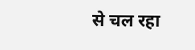से चल रहा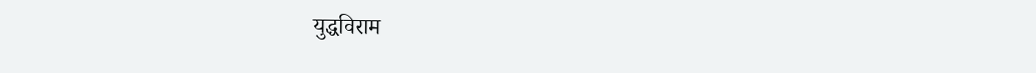युद्धविराम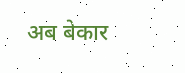अब बेकार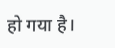हो गया है।